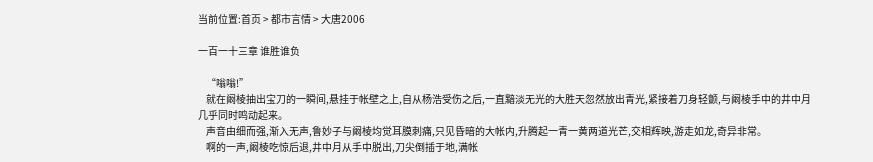当前位置:首页 > 都市言情 > 大唐2006

一百一十三章 谁胜谁负

    “嗡嗡!”
    就在阚棱抽出宝刀的一瞬间,悬挂于帐壁之上,自从杨浩受伤之后,一直黯淡无光的大胜天忽然放出青光,紧接着刀身轻颤,与阚棱手中的井中月几乎同时鸣动起来。
    声音由细而强,渐入无声,鲁妙子与阚棱均觉耳膜刺痛,只见昏暗的大帐内,升腾起一青一黄两道光芒,交相辉映,游走如龙,奇异非常。
    啊的一声,阚棱吃惊后退,井中月从手中脱出,刀尖倒插于地,满帐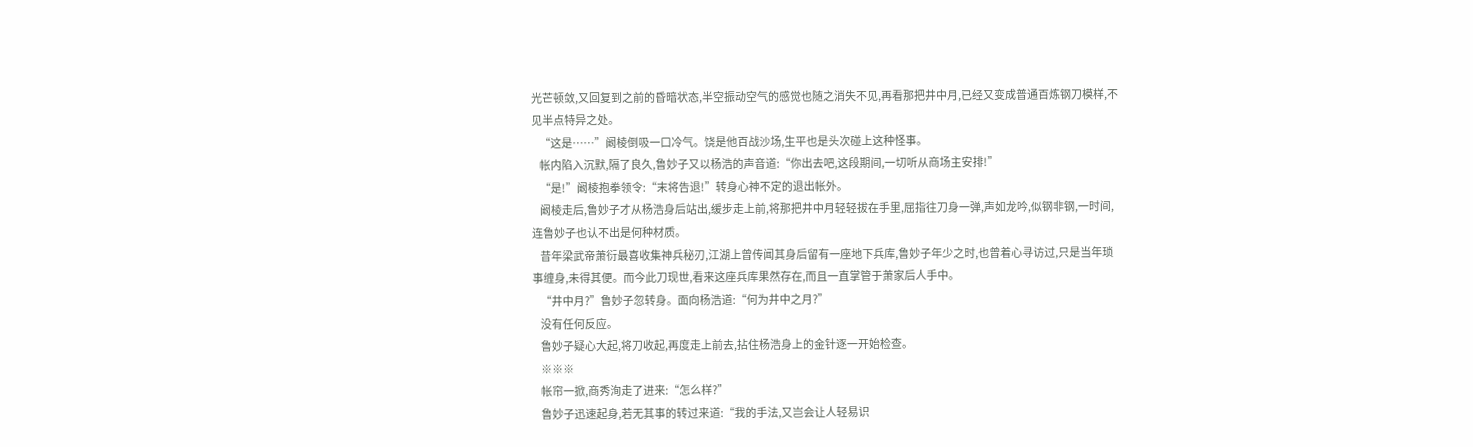光芒顿敛,又回复到之前的昏暗状态,半空振动空气的感觉也随之消失不见,再看那把井中月,已经又变成普通百炼钢刀模样,不见半点特异之处。
    “这是……”阚棱倒吸一口冷气。饶是他百战沙场,生平也是头次碰上这种怪事。
    帐内陷入沉默,隔了良久,鲁妙子又以杨浩的声音道:“你出去吧,这段期间,一切听从商场主安排!”
    “是!”阚棱抱拳领令:“末将告退!”转身心神不定的退出帐外。
    阚棱走后,鲁妙子才从杨浩身后站出,缓步走上前,将那把井中月轻轻拔在手里,屈指往刀身一弹,声如龙吟,似钢非钢,一时间,连鲁妙子也认不出是何种材质。
    昔年梁武帝萧衍最喜收集神兵秘刃,江湖上曾传闻其身后留有一座地下兵库,鲁妙子年少之时,也曾着心寻访过,只是当年琐事缠身,未得其便。而今此刀现世,看来这座兵库果然存在,而且一直掌管于萧家后人手中。
    “井中月?”鲁妙子忽转身。面向杨浩道:“何为井中之月?”
    没有任何反应。
    鲁妙子疑心大起,将刀收起,再度走上前去,拈住杨浩身上的金针逐一开始检查。
    ※※※
    帐帘一掀,商秀洵走了进来:“怎么样?”
    鲁妙子迅速起身,若无其事的转过来道:“我的手法,又岂会让人轻易识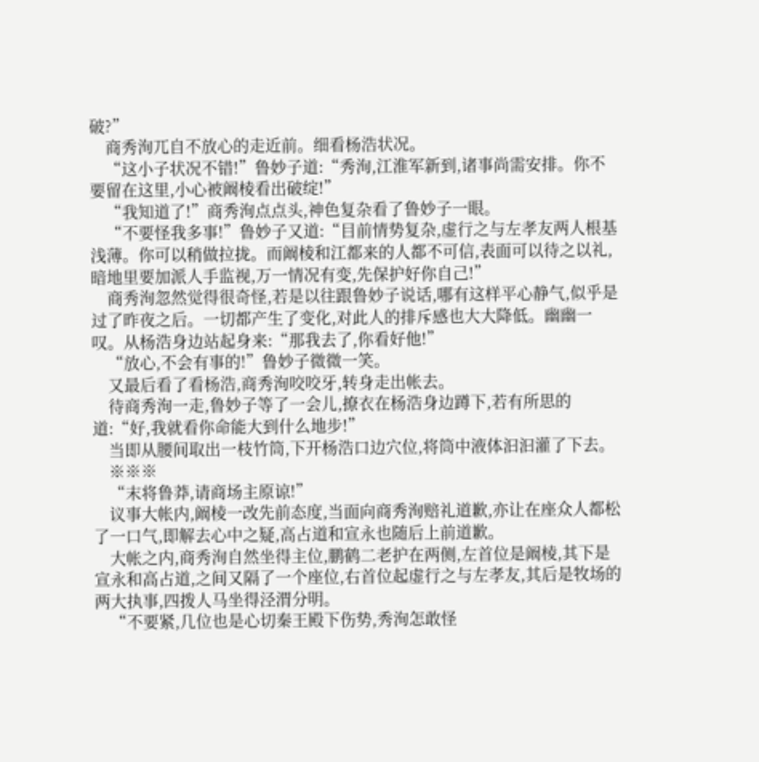破?”
    商秀洵兀自不放心的走近前。细看杨浩状况。
    “这小子状况不错!”鲁妙子道:“秀洵,江淮军新到,诸事尚需安排。你不要留在这里,小心被阚棱看出破绽!”
    “我知道了!”商秀洵点点头,神色复杂看了鲁妙子一眼。
    “不要怪我多事!”鲁妙子又道:“目前情势复杂,虚行之与左孝友两人根基浅薄。你可以稍做拉拢。而阚棱和江都来的人都不可信,表面可以待之以礼,暗地里要加派人手监视,万一情况有变,先保护好你自己!”
    商秀洵忽然觉得很奇怪,若是以往跟鲁妙子说话,哪有这样平心静气,似乎是过了昨夜之后。一切都产生了变化,对此人的排斥感也大大降低。幽幽一叹。从杨浩身边站起身来:“那我去了,你看好他!”
    “放心,不会有事的!”鲁妙子微微一笑。
    又最后看了看杨浩,商秀洵咬咬牙,转身走出帐去。
    待商秀洵一走,鲁妙子等了一会儿,撩衣在杨浩身边蹲下,若有所思的道:“好,我就看你命能大到什么地步!”
    当即从腰间取出一枝竹筒,下开杨浩口边穴位,将筒中液体汩汩灌了下去。
    ※※※
    “末将鲁莽,请商场主原谅!”
    议事大帐内,阚棱一改先前态度,当面向商秀洵赔礼道歉,亦让在座众人都松了一口气,即解去心中之疑,高占道和宣永也随后上前道歉。
    大帐之内,商秀洵自然坐得主位,鹏鹤二老护在两侧,左首位是阚棱,其下是宣永和高占道,之间又隔了一个座位,右首位起虚行之与左孝友,其后是牧场的两大执事,四拨人马坐得泾渭分明。
    “不要紧,几位也是心切秦王殿下伤势,秀洵怎敢怪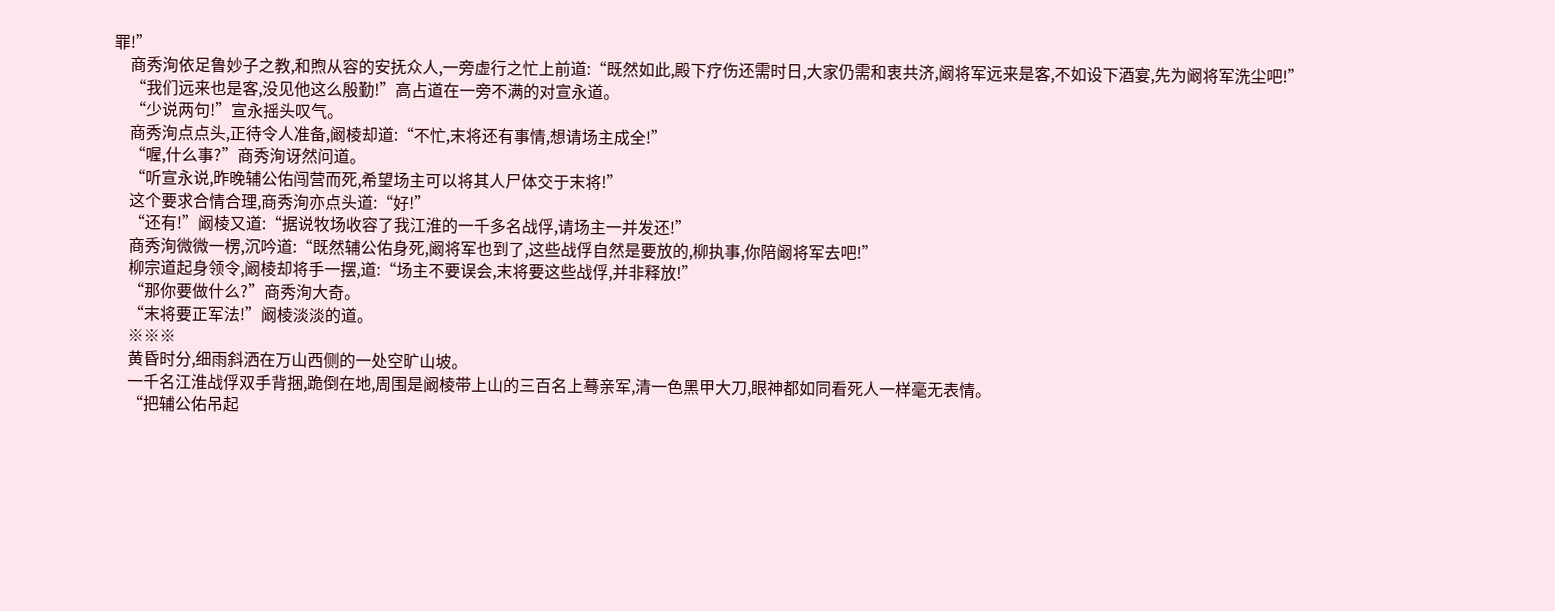罪!”
    商秀洵依足鲁妙子之教,和煦从容的安抚众人,一旁虚行之忙上前道:“既然如此,殿下疗伤还需时日,大家仍需和衷共济,阚将军远来是客,不如设下酒宴,先为阚将军洗尘吧!”
    “我们远来也是客,没见他这么殷勤!”高占道在一旁不满的对宣永道。
    “少说两句!”宣永摇头叹气。
    商秀洵点点头,正待令人准备,阚棱却道:“不忙,末将还有事情,想请场主成全!”
    “喔,什么事?”商秀洵讶然问道。
    “听宣永说,昨晚辅公佑闯营而死,希望场主可以将其人尸体交于末将!”
    这个要求合情合理,商秀洵亦点头道:“好!”
    “还有!”阚棱又道:“据说牧场收容了我江淮的一千多名战俘,请场主一并发还!”
    商秀洵微微一楞,沉吟道:“既然辅公佑身死,阚将军也到了,这些战俘自然是要放的,柳执事,你陪阚将军去吧!”
    柳宗道起身领令,阚棱却将手一摆,道:“场主不要误会,末将要这些战俘,并非释放!”
    “那你要做什么?”商秀洵大奇。
    “末将要正军法!”阚棱淡淡的道。
    ※※※
    黄昏时分,细雨斜洒在万山西侧的一处空旷山坡。
    一千名江淮战俘双手背捆,跪倒在地,周围是阚棱带上山的三百名上蓦亲军,清一色黑甲大刀,眼神都如同看死人一样毫无表情。
    “把辅公佑吊起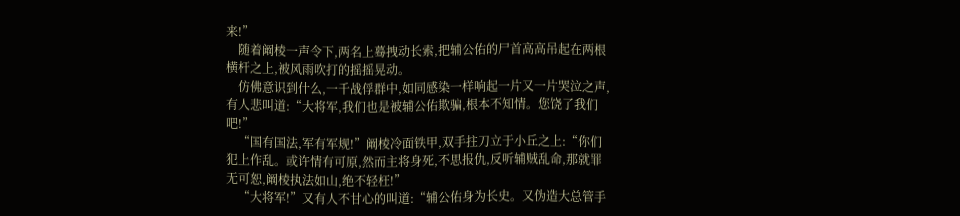来!”
    随着阚棱一声令下,两名上蓦拽动长索,把辅公佑的尸首高高吊起在两根横杆之上,被风雨吹打的摇摇晃动。
    仿佛意识到什么,一千战俘群中,如同感染一样响起一片又一片哭泣之声,有人悲叫道:“大将军,我们也是被辅公佑欺骗,根本不知情。您饶了我们吧!”
    “国有国法,军有军规!”阚棱冷面铁甲,双手拄刀立于小丘之上:“你们犯上作乱。或许情有可原,然而主将身死,不思报仇,反听辅贼乱命,那就罪无可恕,阚棱执法如山,绝不轻枉!”
    “大将军!”又有人不甘心的叫道:“辅公佑身为长史。又伪造大总管手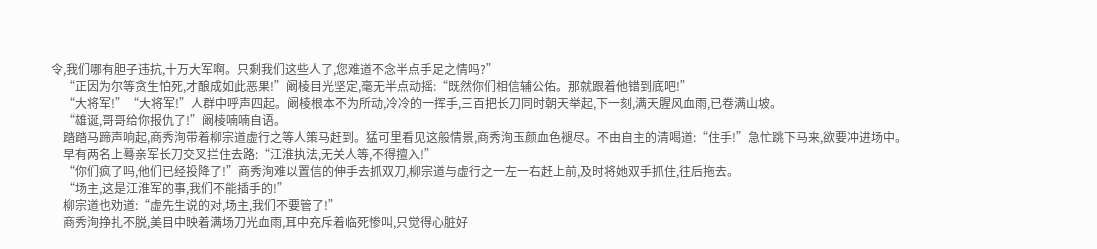令,我们哪有胆子违抗,十万大军啊。只剩我们这些人了,您难道不念半点手足之情吗?”
    “正因为尔等贪生怕死,才酿成如此恶果!”阚棱目光坚定,毫无半点动摇:“既然你们相信辅公佑。那就跟着他错到底吧!”
    “大将军!”“大将军!”人群中呼声四起。阚棱根本不为所动,冷冷的一挥手,三百把长刀同时朝天举起,下一刻,满天腥风血雨,已卷满山坡。
    “雄诞,哥哥给你报仇了!”阚棱喃喃自语。
    踏踏马蹄声响起,商秀洵带着柳宗道虚行之等人策马赶到。猛可里看见这般情景,商秀洵玉颜血色褪尽。不由自主的清喝道:“住手!”急忙跳下马来,欲要冲进场中。
    早有两名上蓦亲军长刀交叉拦住去路:“江淮执法,无关人等,不得擅入!”
    “你们疯了吗,他们已经投降了!”商秀洵难以置信的伸手去抓双刀,柳宗道与虚行之一左一右赶上前,及时将她双手抓住,往后拖去。
    “场主,这是江淮军的事,我们不能插手的!”
    柳宗道也劝道:“虚先生说的对,场主,我们不要管了!”
    商秀洵挣扎不脱,美目中映着满场刀光血雨,耳中充斥着临死惨叫,只觉得心脏好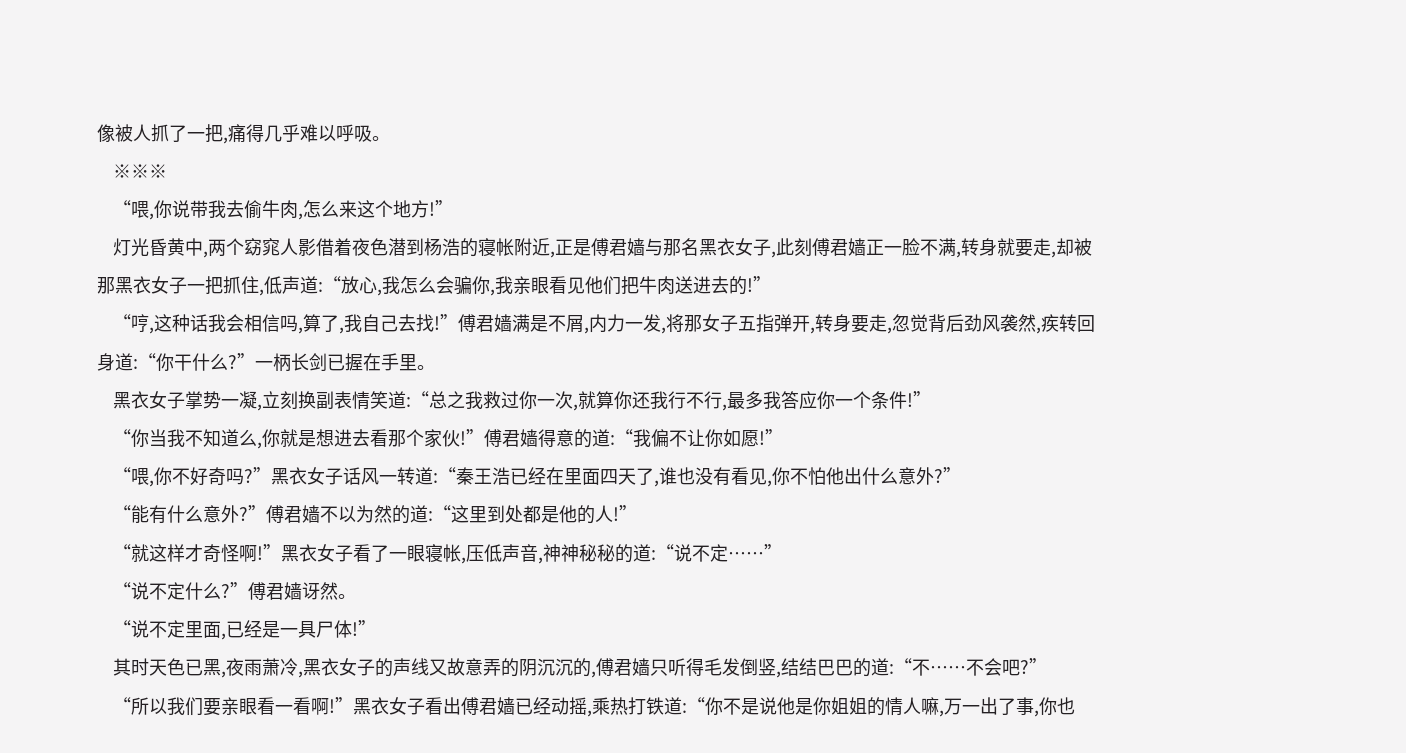像被人抓了一把,痛得几乎难以呼吸。
    ※※※
    “喂,你说带我去偷牛肉,怎么来这个地方!”
    灯光昏黄中,两个窈窕人影借着夜色潜到杨浩的寝帐附近,正是傅君嫱与那名黑衣女子,此刻傅君嫱正一脸不满,转身就要走,却被那黑衣女子一把抓住,低声道:“放心,我怎么会骗你,我亲眼看见他们把牛肉送进去的!”
    “哼,这种话我会相信吗,算了,我自己去找!”傅君嫱满是不屑,内力一发,将那女子五指弹开,转身要走,忽觉背后劲风袭然,疾转回身道:“你干什么?”一柄长剑已握在手里。
    黑衣女子掌势一凝,立刻换副表情笑道:“总之我救过你一次,就算你还我行不行,最多我答应你一个条件!”
    “你当我不知道么,你就是想进去看那个家伙!”傅君嫱得意的道:“我偏不让你如愿!”
    “喂,你不好奇吗?”黑衣女子话风一转道:“秦王浩已经在里面四天了,谁也没有看见,你不怕他出什么意外?”
    “能有什么意外?”傅君嫱不以为然的道:“这里到处都是他的人!”
    “就这样才奇怪啊!”黑衣女子看了一眼寝帐,压低声音,神神秘秘的道:“说不定……”
    “说不定什么?”傅君嫱讶然。
    “说不定里面,已经是一具尸体!”
    其时天色已黑,夜雨萧冷,黑衣女子的声线又故意弄的阴沉沉的,傅君嫱只听得毛发倒竖,结结巴巴的道:“不……不会吧?”
    “所以我们要亲眼看一看啊!”黑衣女子看出傅君嫱已经动摇,乘热打铁道:“你不是说他是你姐姐的情人嘛,万一出了事,你也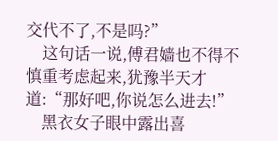交代不了,不是吗?”
    这句话一说,傅君嫱也不得不慎重考虑起来,犹豫半天才道:“那好吧,你说怎么进去!”
    黑衣女子眼中露出喜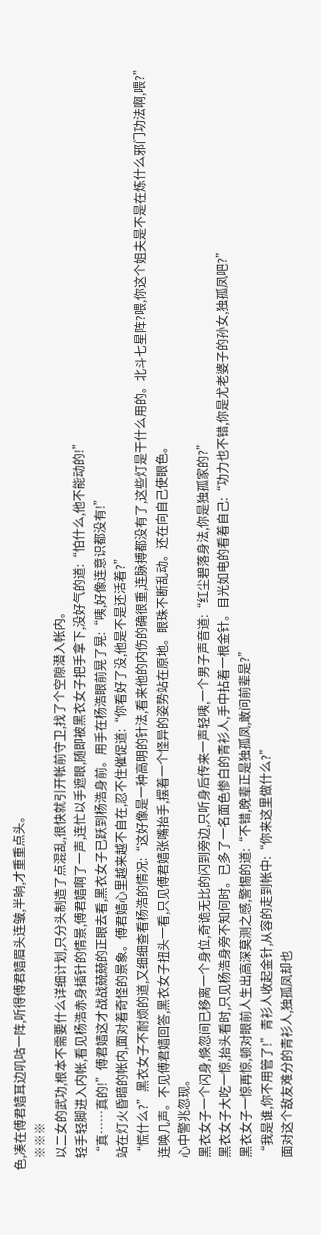色,凑在傅君嫱耳边叽咕一阵,听得傅君嫱眉头连皱,半晌,才重重点头。
    ※※※
    以二女的武功,根本不需要什么详细计划,只分头制造了点混乱,很快就引开帐前守卫,找了个空隙潜入帐内。
    轻手轻脚进入内帐,看见杨浩赤身插针的情景,傅君嫱啊了一声,连忙以手遮眼,随即被黑衣女子把手拿下,没好气的道:“怕什么,他不能动的!”
    “真……真的!”傅君嫱这才战战兢兢的正眼去看,黑衣女子已跃到杨浩身前。用手在杨浩眼前晃了晃:“咦,好像连意识都没有!”
    站在灯火昏暗的帐内,面对着奇怪的景象。傅君嫱心里越来越不自在,忍不住催促道:“你看好了没,他是不是还活着?”
    “慌什么?”黑衣女子不耐烦的道,又细细查看杨浩的情况:“这好像是一种高明的针法,看来他的内伤的确很重,连脉搏都没有了,这些灯是干什么用的。北斗七星阵?喂,你这个姐夫是不是在炼什么邪门功法啊,喂?”
    连唤几声。不见傅君嫱回答,黑衣女子扭头一看,只见傅君嫱张嘴抬手,摆着一个怪异的姿势站在原地。眼珠不断乱动。还在向自己使眼色。
    心中警兆忽现。
    黑衣女子一个闪身,倏忽间已移离一个身位,奇诡无比的闪到旁边,只听身后传来一声轻咦,一个男子声音道:“红尘碧落身法,你是独孤家的?”
    黑衣女子大吃一惊,抬头看时,只见杨浩身旁不知何时。已多了一名面色惨白的青衫人,手中拈着一根金针。目光如电的看着自己:“功力也不错,你是尤老婆子的孙女,独孤凤吧?”
    黑衣女子一惊再惊,顿对眼前人生出高深莫测之感,警惕的道:“不错,晚辈正是独孤凤,敢问前辈是?”
    “我是谁,你不用管了!”青衫人收起金针,从容的走到帐中:“你来这里做什么?”
    面对这个敌友难分的青衫人,独孤凤却也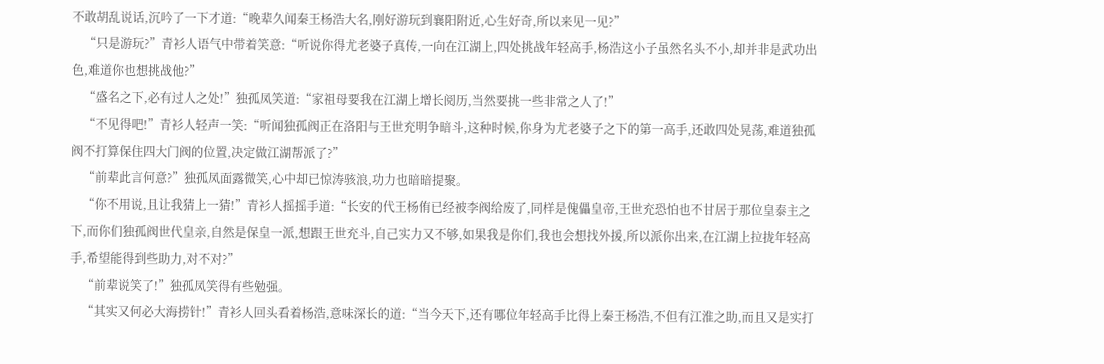不敢胡乱说话,沉吟了一下才道:“晚辈久闻秦王杨浩大名,刚好游玩到襄阳附近,心生好奇,所以来见一见?”
    “只是游玩?”青衫人语气中带着笑意:“听说你得尤老婆子真传,一向在江湖上,四处挑战年轻高手,杨浩这小子虽然名头不小,却并非是武功出色,难道你也想挑战他?”
    “盛名之下,必有过人之处!”独孤凤笑道:“家祖母要我在江湖上增长阅历,当然要挑一些非常之人了!”
    “不见得吧!”青衫人轻声一笑:“听闻独孤阀正在洛阳与王世充明争暗斗,这种时候,你身为尤老婆子之下的第一高手,还敢四处晃荡,难道独孤阀不打算保住四大门阀的位置,决定做江湖帮派了?”
    “前辈此言何意?”独孤凤面露微笑,心中却已惊涛骇浪,功力也暗暗提聚。
    “你不用说,且让我猜上一猜!”青衫人摇摇手道:“长安的代王杨侑已经被李阀给废了,同样是傀儡皇帝,王世充恐怕也不甘居于那位皇泰主之下,而你们独孤阀世代皇亲,自然是保皇一派,想跟王世充斗,自己实力又不够,如果我是你们,我也会想找外援,所以派你出来,在江湖上拉拢年轻高手,希望能得到些助力,对不对?”
    “前辈说笑了!”独孤凤笑得有些勉强。
    “其实又何必大海捞针!”青衫人回头看着杨浩,意味深长的道:“当今天下,还有哪位年轻高手比得上秦王杨浩,不但有江淮之助,而且又是实打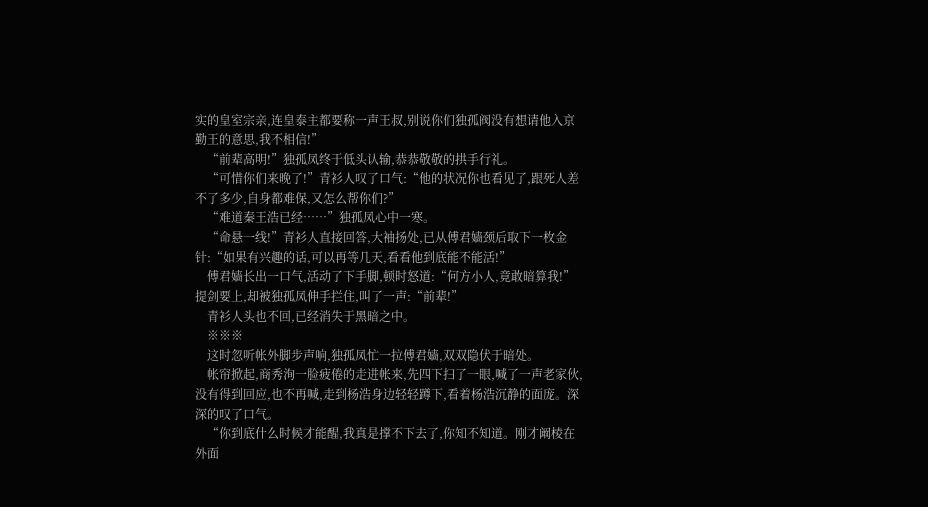实的皇室宗亲,连皇泰主都要称一声王叔,别说你们独孤阀没有想请他入京勤王的意思,我不相信!”
    “前辈高明!”独孤凤终于低头认输,恭恭敬敬的拱手行礼。
    “可惜你们来晚了!”青衫人叹了口气:“他的状况你也看见了,跟死人差不了多少,自身都难保,又怎么帮你们?”
    “难道秦王浩已经……”独孤凤心中一寒。
    “命悬一线!”青衫人直接回答,大袖扬处,已从傅君嫱颈后取下一枚金针:“如果有兴趣的话,可以再等几天,看看他到底能不能活!”
    傅君嫱长出一口气,活动了下手脚,顿时怒道:“何方小人,竟敢暗算我!”提剑要上,却被独孤凤伸手拦住,叫了一声:“前辈!”
    青衫人头也不回,已经消失于黑暗之中。
    ※※※
    这时忽听帐外脚步声响,独孤凤忙一拉傅君嫱,双双隐伏于暗处。
    帐帘掀起,商秀洵一脸疲倦的走进帐来,先四下扫了一眼,喊了一声老家伙,没有得到回应,也不再喊,走到杨浩身边轻轻蹲下,看着杨浩沉静的面庞。深深的叹了口气。
    “你到底什么时候才能醒,我真是撑不下去了,你知不知道。刚才阚棱在外面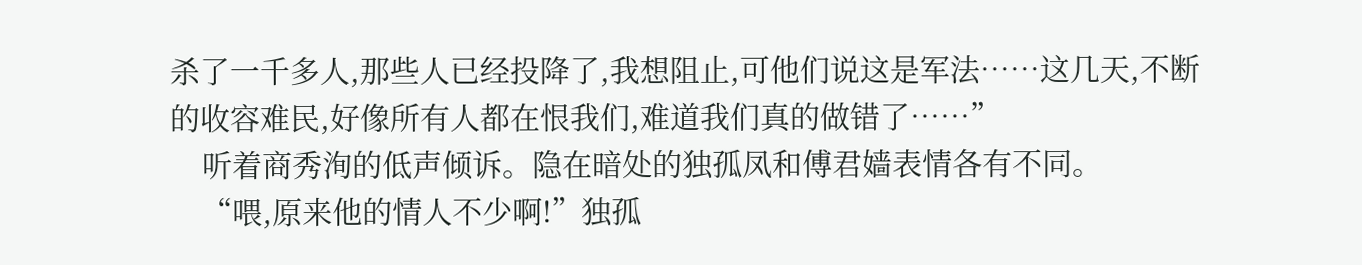杀了一千多人,那些人已经投降了,我想阻止,可他们说这是军法……这几天,不断的收容难民,好像所有人都在恨我们,难道我们真的做错了……”
    听着商秀洵的低声倾诉。隐在暗处的独孤凤和傅君嫱表情各有不同。
    “喂,原来他的情人不少啊!”独孤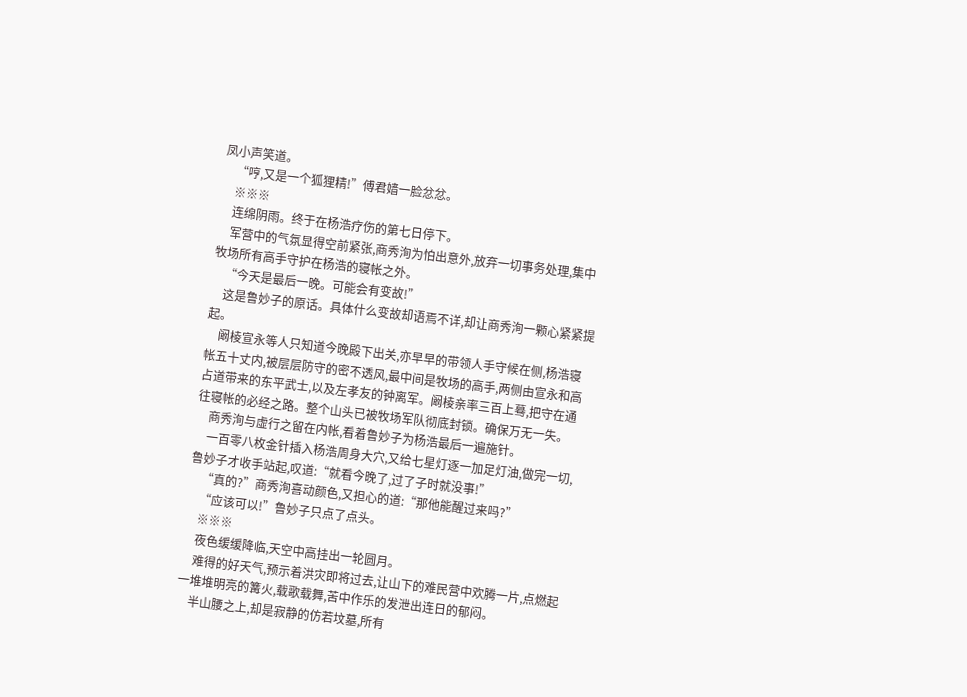凤小声笑道。
    “哼,又是一个狐狸精!”傅君嫱一脸忿忿。
    ※※※
    连绵阴雨。终于在杨浩疗伤的第七日停下。
    军营中的气氛显得空前紧张,商秀洵为怕出意外,放弃一切事务处理,集中牧场所有高手守护在杨浩的寝帐之外。
    “今天是最后一晚。可能会有变故!”
    这是鲁妙子的原话。具体什么变故却语焉不详,却让商秀洵一颗心紧紧提起。
    阚棱宣永等人只知道今晚殿下出关,亦早早的带领人手守候在侧,杨浩寝帐五十丈内,被层层防守的密不透风,最中间是牧场的高手,两侧由宣永和高占道带来的东平武士,以及左孝友的钟离军。阚棱亲率三百上蓦,把守在通往寝帐的必经之路。整个山头已被牧场军队彻底封锁。确保万无一失。
    商秀洵与虚行之留在内帐,看着鲁妙子为杨浩最后一遍施针。
    一百零八枚金针插入杨浩周身大穴,又给七星灯逐一加足灯油,做完一切,鲁妙子才收手站起,叹道:“就看今晚了,过了子时就没事!”
    “真的?”商秀洵喜动颜色,又担心的道:“那他能醒过来吗?”
    “应该可以!”鲁妙子只点了点头。
    ※※※
    夜色缓缓降临,天空中高挂出一轮圆月。
    难得的好天气,预示着洪灾即将过去,让山下的难民营中欢腾一片,点燃起一堆堆明亮的篝火,载歌载舞,苦中作乐的发泄出连日的郁闷。
    半山腰之上,却是寂静的仿若坟墓,所有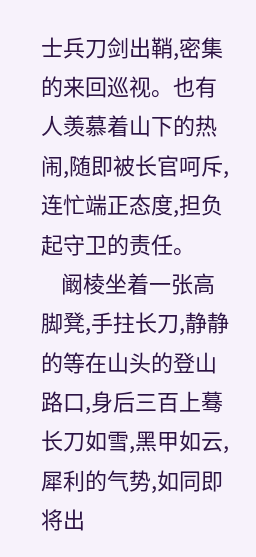士兵刀剑出鞘,密集的来回巡视。也有人羡慕着山下的热闹,随即被长官呵斥,连忙端正态度,担负起守卫的责任。
    阚棱坐着一张高脚凳,手拄长刀,静静的等在山头的登山路口,身后三百上蓦长刀如雪,黑甲如云,犀利的气势,如同即将出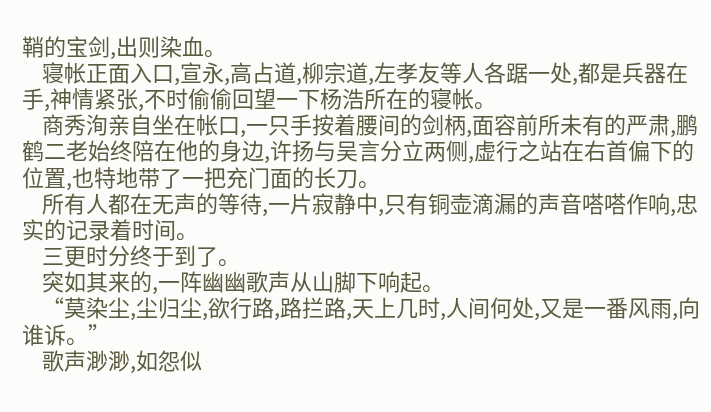鞘的宝剑,出则染血。
    寝帐正面入口,宣永,高占道,柳宗道,左孝友等人各踞一处,都是兵器在手,神情紧张,不时偷偷回望一下杨浩所在的寝帐。
    商秀洵亲自坐在帐口,一只手按着腰间的剑柄,面容前所未有的严肃,鹏鹤二老始终陪在他的身边,许扬与吴言分立两侧,虚行之站在右首偏下的位置,也特地带了一把充门面的长刀。
    所有人都在无声的等待,一片寂静中,只有铜壶滴漏的声音嗒嗒作响,忠实的记录着时间。
    三更时分终于到了。
    突如其来的,一阵幽幽歌声从山脚下响起。
    “莫染尘,尘归尘,欲行路,路拦路,天上几时,人间何处,又是一番风雨,向谁诉。”
    歌声渺渺,如怨似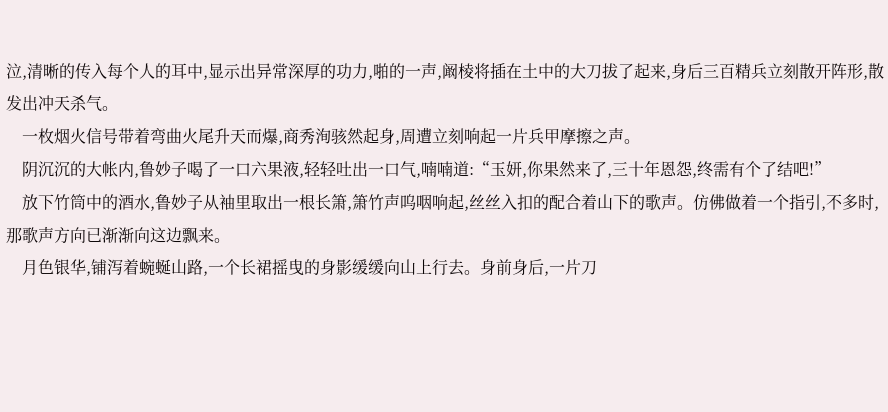泣,清晰的传入每个人的耳中,显示出异常深厚的功力,啪的一声,阚棱将插在土中的大刀拔了起来,身后三百精兵立刻散开阵形,散发出冲天杀气。
    一枚烟火信号带着弯曲火尾升天而爆,商秀洵骇然起身,周遭立刻响起一片兵甲摩擦之声。
    阴沉沉的大帐内,鲁妙子喝了一口六果液,轻轻吐出一口气,喃喃道:“玉妍,你果然来了,三十年恩怨,终需有个了结吧!”
    放下竹筒中的酒水,鲁妙子从袖里取出一根长箫,箫竹声呜咽响起,丝丝入扣的配合着山下的歌声。仿佛做着一个指引,不多时,那歌声方向已渐渐向这边飘来。
    月色银华,铺泻着蜿蜒山路,一个长裙摇曳的身影缓缓向山上行去。身前身后,一片刀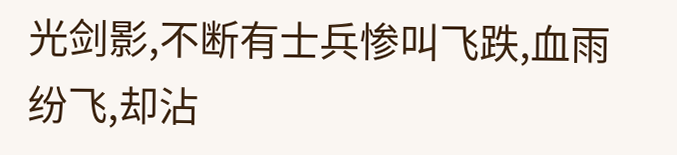光剑影,不断有士兵惨叫飞跌,血雨纷飞,却沾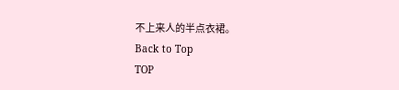不上来人的半点衣裙。
Back to Top
TOP